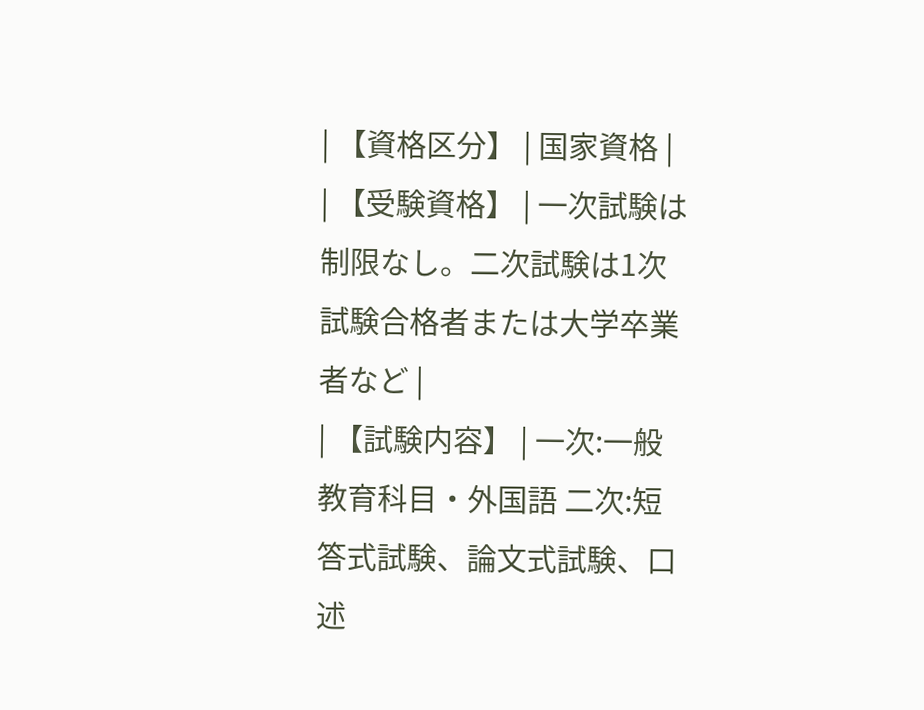| 【資格区分】 | 国家資格 |
| 【受験資格】 | 一次試験は制限なし。二次試験は1次試験合格者または大学卒業者など |
| 【試験内容】 | 一次:一般教育科目・外国語 二次:短答式試験、論文式試験、口述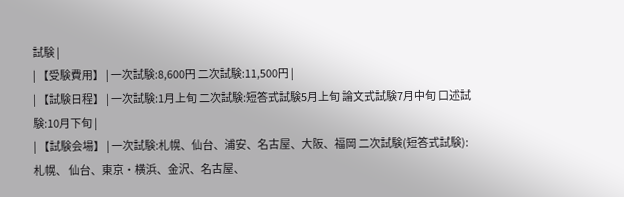試験 |
| 【受験費用】 | 一次試験:8,600円 二次試験:11,500円 |
| 【試験日程】 | 一次試験:1月上旬 二次試験:短答式試験5月上旬 論文式試験7月中旬 口述試験:10月下旬 |
| 【試験会場】 | 一次試験:札幌、仙台、浦安、名古屋、大阪、福岡 二次試験(短答式試験):札幌、 仙台、東京・横浜、金沢、名古屋、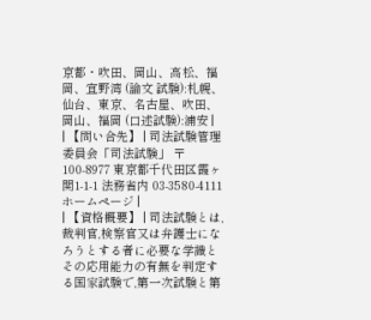京都・吹田、岡山、高松、福岡、宜野湾 (論文 試験):札幌、仙台、東京、名古屋、吹田、岡山、福岡 (口述試験):浦安 |
| 【問い合先】 | 司法試験管理委員会「司法試験」 〒100-8977 東京都千代田区霞ヶ関1-1-1 法務省内 03-3580-4111 ホームページ |
| 【資格概要】 | 司法試験とは,裁判官,検察官又は弁護士になろうとする者に必要な学識とその応用能力の有無を判定する国家試験で,第一次試験と第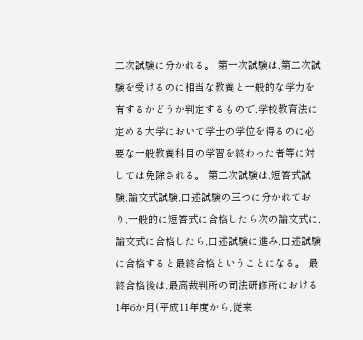二次試験に分かれる。 第一次試験は,第二次試験を受けるのに相当な教養と一般的な学力を有するかどうか判定するもので,学校教育法に定める大学において学士の学位を得るのに必要な一般教養科目の学習を終わった者等に対しては免除される。 第二次試験は,短答式試験,論文式試験,口述試験の三つに分かれており,一般的に短答式に合格したら次の論文式に,論文式に合格したら,口述試験に進み,口述試験に合格すると最終合格ということになる。 最終合格後は,最高裁判所の司法研修所における1年6か月(平成11年度から,従来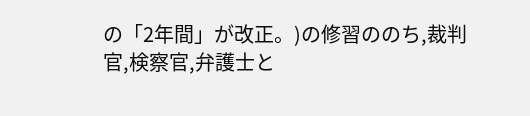の「2年間」が改正。)の修習ののち,裁判官,検察官,弁護士と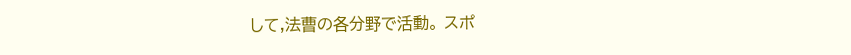して,法曹の各分野で活動。 スポ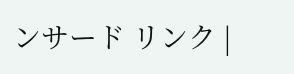ンサード リンク |